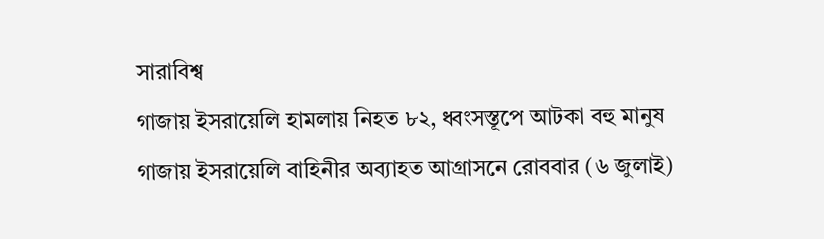সারাবিশ্ব
গাজায় ইসরায়েলি হামলায় নিহত ৮২, ধ্বংসস্তূপে আটকা বহু মানুষ
গাজায় ইসরায়েলি বাহিনীর অব্যাহত আগ্রাসনে রোববার (৬ জুলাই)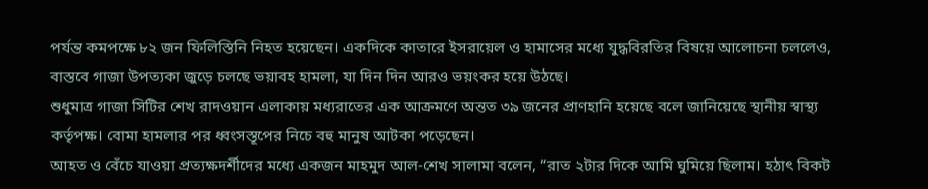পর্যন্ত কমপক্ষে ৮২ জন ফিলিস্তিনি নিহত হয়েছেন। একদিকে কাতারে ইসরায়েল ও হামাসের মধ্যে যুদ্ধবিরতির বিষয়ে আলোচনা চললেও, বাস্তবে গাজা উপত্যকা জুড়ে চলছে ভয়াবহ হামলা, যা দিন দিন আরও ভয়ংকর হয়ে উঠছে।
শুধুমাত্র গাজা সিটির শেখ রাদওয়ান এলাকায় মধ্যরাতের এক আক্রমণে অন্তত ৩৯ জনের প্রাণহানি হয়েছে বলে জানিয়েছে স্থানীয় স্বাস্থ্য কর্তৃপক্ষ। বোমা হামলার পর ধ্বংসস্তূপের নিচে বহু মানুষ আটকা পড়েছেন।
আহত ও বেঁচে যাওয়া প্রত্যক্ষদর্শীদের মধ্যে একজন মাহমুদ আল-শেখ সালামা বলেন, “রাত ২টার দিকে আমি ঘুমিয়ে ছিলাম। হঠাৎ বিকট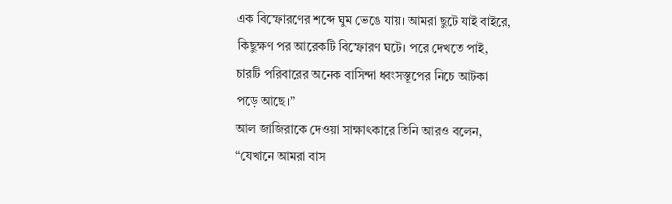এক বিস্ফোরণের শব্দে ঘুম ভেঙে যায়। আমরা ছুটে যাই বাইরে, কিছুক্ষণ পর আরেকটি বিস্ফোরণ ঘটে। পরে দেখতে পাই, চারটি পরিবারের অনেক বাসিন্দা ধ্বংসস্তূপের নিচে আটকা পড়ে আছে।”
আল জাজিরাকে দেওয়া সাক্ষাৎকারে তিনি আরও বলেন, “যেখানে আমরা বাস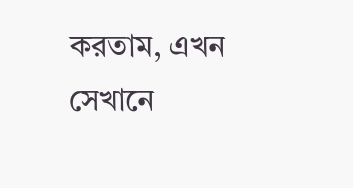করতাম, এখন সেখানে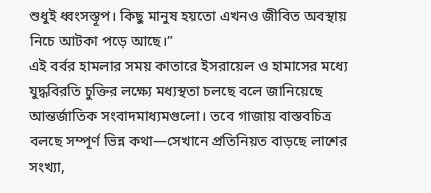শুধুই ধ্বংসস্তূপ। কিছু মানুষ হয়তো এখনও জীবিত অবস্থায় নিচে আটকা পড়ে আছে।”
এই বর্বর হামলার সময় কাতারে ইসরায়েল ও হামাসের মধ্যে যুদ্ধবিরতি চুক্তির লক্ষ্যে মধ্যস্থতা চলছে বলে জানিয়েছে আন্তর্জাতিক সংবাদমাধ্যমগুলো। তবে গাজায় বাস্তবচিত্র বলছে সম্পূর্ণ ভিন্ন কথা—সেখানে প্রতিনিয়ত বাড়ছে লাশের সংখ্যা,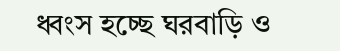ধ্বংস হচ্ছে ঘরবাড়ি ও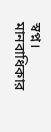স্বপ্ন।
মানবাধিকার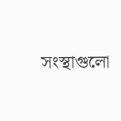সংস্থাগুলো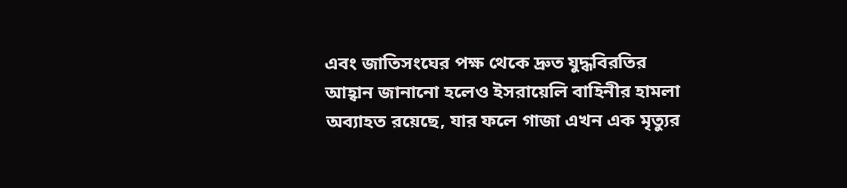এবং জাতিসংঘের পক্ষ থেকে দ্রুত যুদ্ধবিরতির আহ্বান জানানো হলেও ইসরায়েলি বাহিনীর হামলা অব্যাহত রয়েছে, যার ফলে গাজা এখন এক মৃত্যুর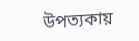উপত্যকায়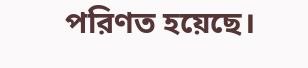পরিণত হয়েছে।